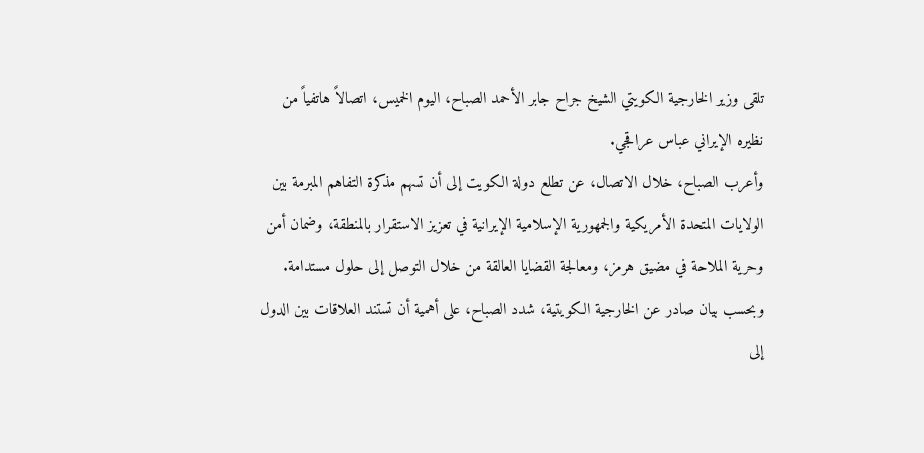تلقى وزير الخارجية الكويتي الشيخ جراح جابر الأحمد الصباح، اليوم الخميس، اتصالاً هاتفياً من نظيره الإيراني عباس عراقجي.
وأعرب الصباح، خلال الاتصال، عن تطلع دولة الكويت إلى أن تسهم مذكرة التفاهم المبرمة بين الولايات المتحدة الأمريكية والجمهورية الإسلامية الإيرانية في تعزيز الاستقرار بالمنطقة، وضمان أمن وحرية الملاحة في مضيق هرمز، ومعالجة القضايا العالقة من خلال التوصل إلى حلول مستدامة.
وبحسب بيان صادر عن الخارجية الكويتية، شدد الصباح، على أهمية أن تستند العلاقات بين الدول إلى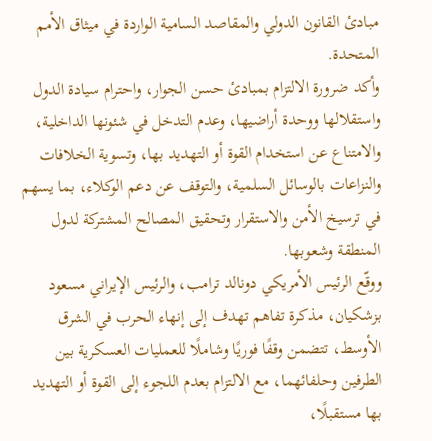مبادئ القانون الدولي والمقاصد السامية الواردة في ميثاق الأمم المتحدة.
وأكد ضرورة الالتزام بمبادئ حسن الجوار، واحترام سيادة الدول واستقلالها ووحدة أراضيها، وعدم التدخل في شئونها الداخلية، والامتناع عن استخدام القوة أو التهديد بها، وتسوية الخلافات والنزاعات بالوسائل السلمية، والتوقف عن دعم الوكلاء، بما يسهم في ترسيخ الأمن والاستقرار وتحقيق المصالح المشتركة لدول المنطقة وشعوبها.
ووقّع الرئيس الأمريكي دونالد ترامب، والرئيس الإيراني مسعود بزشكيان، مذكرة تفاهم تهدف إلى إنهاء الحرب في الشرق الأوسط، تتضمن وقفًا فوريًا وشاملًا للعمليات العسكرية بين الطرفين وحلفائهما، مع الالتزام بعدم اللجوء إلى القوة أو التهديد بها مستقبلًا،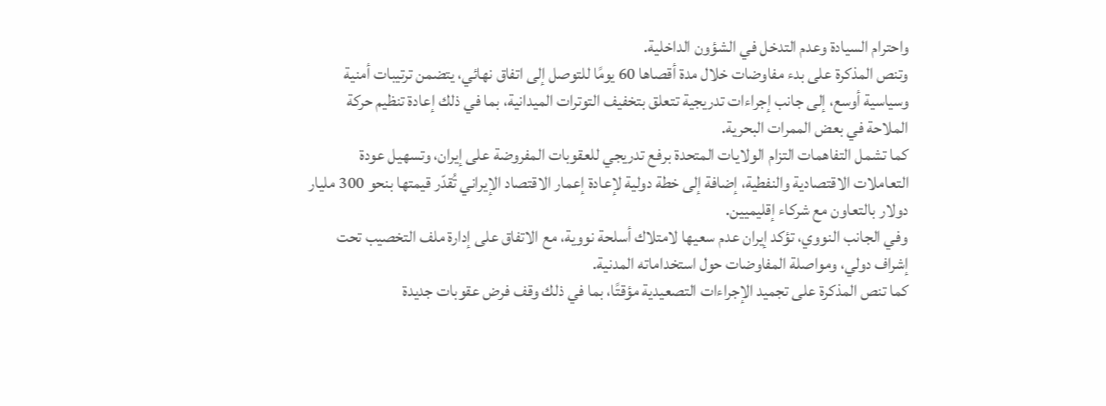واحترام السيادة وعدم التدخل في الشؤون الداخلية.
وتنص المذكرة على بدء مفاوضات خلال مدة أقصاها 60 يومًا للتوصل إلى اتفاق نهائي، يتضمن ترتيبات أمنية وسياسية أوسع، إلى جانب إجراءات تدريجية تتعلق بتخفيف التوترات الميدانية، بما في ذلك إعادة تنظيم حركة الملاحة في بعض الممرات البحرية.
كما تشمل التفاهمات التزام الولايات المتحدة برفع تدريجي للعقوبات المفروضة على إيران، وتسهيل عودة التعاملات الاقتصادية والنفطية، إضافة إلى خطة دولية لإعادة إعمار الاقتصاد الإيراني تُقدّر قيمتها بنحو 300 مليار دولار بالتعاون مع شركاء إقليميين.
وفي الجانب النووي، تؤكد إيران عدم سعيها لامتلاك أسلحة نووية، مع الاتفاق على إدارة ملف التخصيب تحت إشراف دولي، ومواصلة المفاوضات حول استخداماته المدنية.
كما تنص المذكرة على تجميد الإجراءات التصعيدية مؤقتًا، بما في ذلك وقف فرض عقوبات جديدة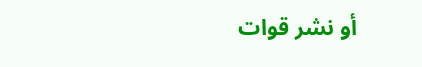أو نشر قوات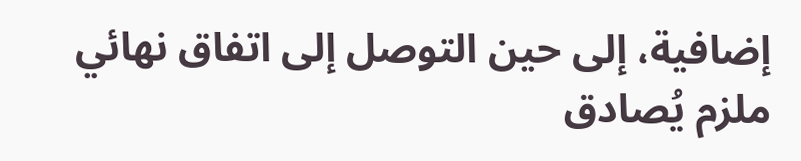إضافية، إلى حين التوصل إلى اتفاق نهائي ملزم يُصادق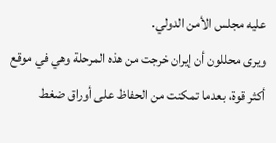عليه مجلس الأمن الدولي.
ويرى محللون أن إيران خرجت من هذه المرحلة وهي في موقع أكثر قوة، بعدما تمكنت من الحفاظ على أوراق ضغط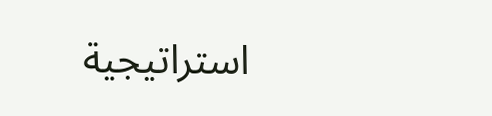استراتيجية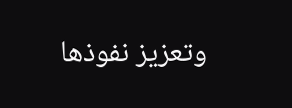وتعزيز نفوذها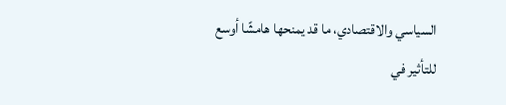السياسي والاقتصادي، ما قد يمنحها هامشًا أوسع للتأثير في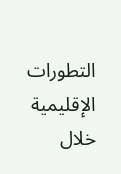التطورات الإقليمية خلال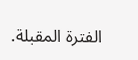الفترة المقبلة.